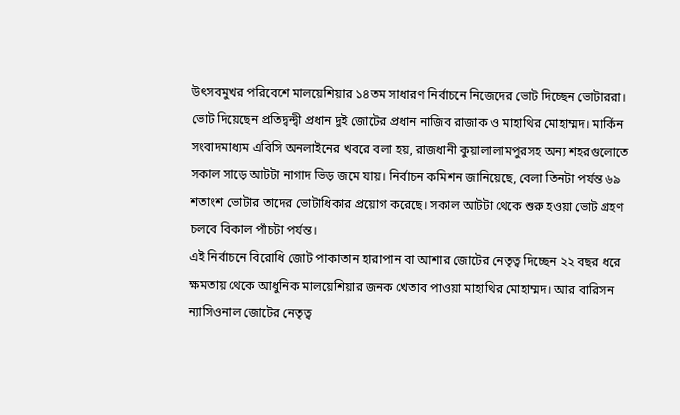উৎসবমুখর পরিবেশে মালয়েশিয়ার ১৪তম সাধারণ নির্বাচনে নিজেদের ভোট দিচ্ছেন ভোটাররা। ভোট দিয়েছেন প্রতিদ্বন্দ্বী প্রধান দুই জোটের প্রধান নাজিব রাজাক ও মাহাথির মোহাম্মদ। মার্কিন সংবাদমাধ্যম এবিসি অনলাইনের খবরে বলা হয়, রাজধানী কুয়ালালামপুরসহ অন্য শহরগুলোতে সকাল সাড়ে আটটা নাগাদ ভিড় জমে যায়। নির্বাচন কমিশন জানিয়েছে, বেলা তিনটা পর্যন্ত ৬৯ শতাংশ ভোটার তাদের ভোটাধিকার প্রয়োগ করেছে। সকাল আটটা থেকে শুরু হওয়া ভোট গ্রহণ চলবে বিকাল পাঁচটা পর্যন্ত।
এই নির্বাচনে বিরোধি জোট পাকাতান হারাপান বা আশার জোটের নেতৃত্ব দিচ্ছেন ২২ বছর ধরে ক্ষমতায় থেকে আধুনিক মালয়েশিয়ার জনক খেতাব পাওয়া মাহাথির মোহাম্মদ। আর বারিসন ন্যাসিওনাল জোটের নেতৃত্ব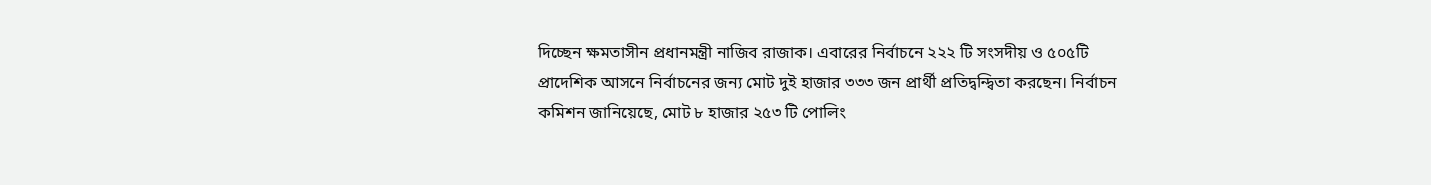দিচ্ছেন ক্ষমতাসীন প্রধানমন্ত্রী নাজিব রাজাক। এবারের নির্বাচনে ২২২ টি সংসদীয় ও ৫০৫টি প্রাদেশিক আসনে নির্বাচনের জন্য মোট দুই হাজার ৩৩৩ জন প্রার্থী প্রতিদ্বন্দ্বিতা করছেন। নির্বাচন কমিশন জানিয়েছে, মোট ৮ হাজার ২৫৩ টি পোলিং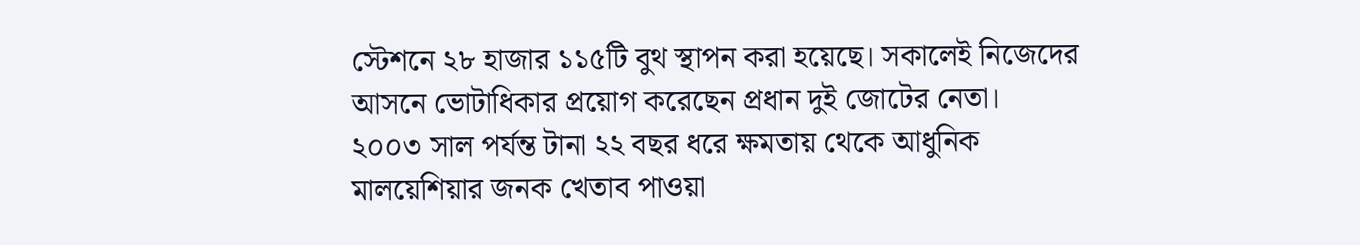স্টেশনে ২৮ হাজার ১১৫টি বুথ স্থাপন করা হয়েছে। সকালেই নিজেদের আসনে ভোটাধিকার প্রয়োগ করেছেন প্রধান দুই জোটের নেতা।
২০০৩ সাল পর্যন্ত টানা ২২ বছর ধরে ক্ষমতায় থেকে আধুনিক মালয়েশিয়ার জনক খেতাব পাওয়া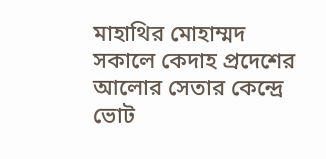মাহাথির মোহাম্মদ সকালে কেদাহ প্রদেশের আলোর সেতার কেন্দ্রে ভোট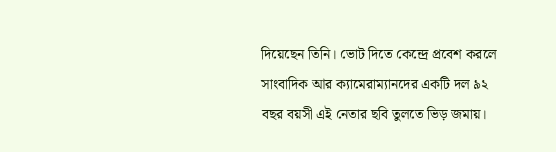দিয়েছেন তিনি। ভোট দিতে কেন্দ্রে প্রবেশ করলে সাংবাদিক আর ক্যামেরাম্যানদের একটি দল ৯২ বছর বয়সী এই নেতার ছবি তুলতে ভিড় জমায়।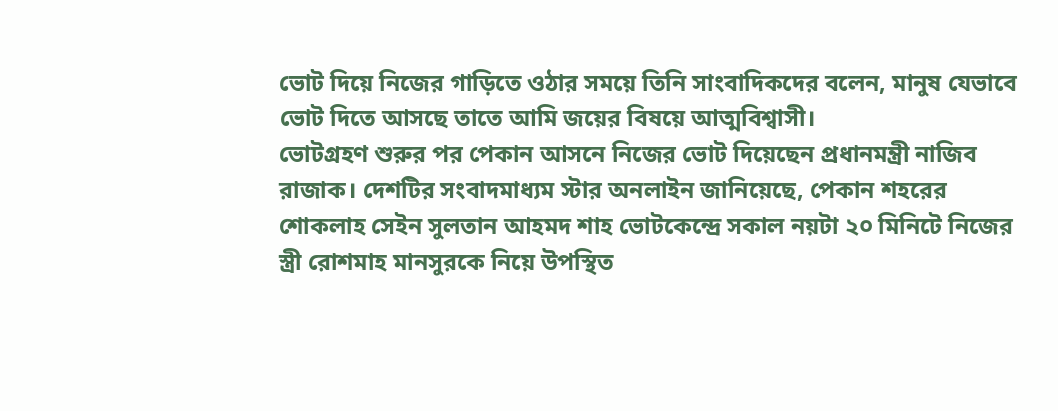ভোট দিয়ে নিজের গাড়িতে ওঠার সময়ে তিনি সাংবাদিকদের বলেন, মানুষ যেভাবে ভোট দিতে আসছে তাতে আমি জয়ের বিষয়ে আত্মবিশ্বাসী।
ভোটগ্রহণ শুরুর পর পেকান আসনে নিজের ভোট দিয়েছেন প্রধানমন্ত্রী নাজিব রাজাক। দেশটির সংবাদমাধ্যম স্টার অনলাইন জানিয়েছে, পেকান শহরের শোকলাহ সেইন সুলতান আহমদ শাহ ভোটকেন্দ্রে সকাল নয়টা ২০ মিনিটে নিজের স্ত্রী রোশমাহ মানসুরকে নিয়ে উপস্থিত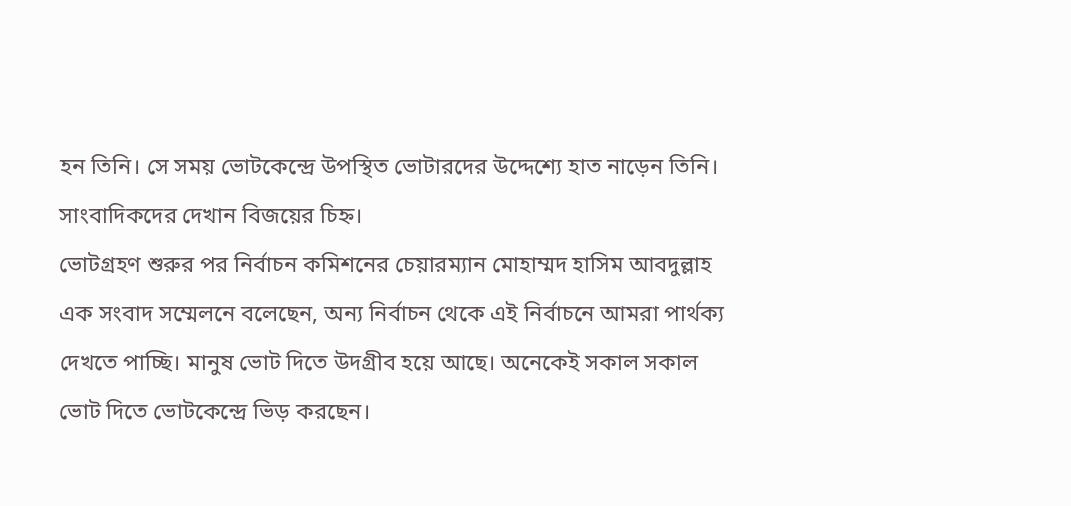হন তিনি। সে সময় ভোটকেন্দ্রে উপস্থিত ভোটারদের উদ্দেশ্যে হাত নাড়েন তিনি। সাংবাদিকদের দেখান বিজয়ের চিহ্ন।
ভোটগ্রহণ শুরুর পর নির্বাচন কমিশনের চেয়ারম্যান মোহাম্মদ হাসিম আবদুল্লাহ এক সংবাদ সম্মেলনে বলেছেন, অন্য নির্বাচন থেকে এই নির্বাচনে আমরা পার্থক্য দেখতে পাচ্ছি। মানুষ ভোট দিতে উদগ্রীব হয়ে আছে। অনেকেই সকাল সকাল ভোট দিতে ভোটকেন্দ্রে ভিড় করছেন।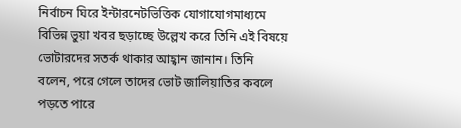নির্বাচন ঘিরে ইন্টারনেটভিত্তিক যোগাযোগমাধ্যমে বিভিন্ন ভুয়া খবর ছড়াচ্ছে উল্লেখ করে তিনি এই বিষয়ে ভোটারদের সতর্ক থাকার আহ্বান জানান। তিনি বলেন, পরে গেলে তাদের ভোট জালিয়াতির কবলে পড়তে পারে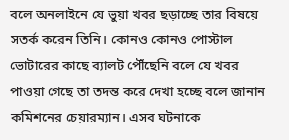বলে অনলাইনে যে ভুয়া খবর ছড়াচ্ছে তার বিষয়ে সতর্ক করেন তিনি। কোনও কোনও পোস্টাল ভোটারের কাছে ব্যালট পৌঁছেনি বলে যে খবর পাওয়া গেছে তা তদন্ত করে দেখা হচ্ছে বলে জানান কমিশনের চেয়ারম্যান। এসব ঘটনাকে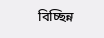বিচ্ছিন্ন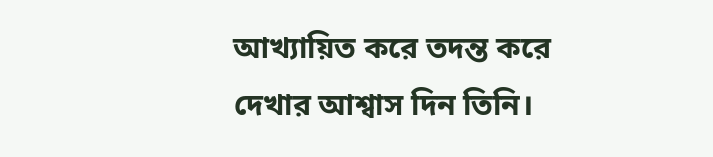আখ্যায়িত করে তদন্ত করে দেখার আশ্বাস দিন তিনি।